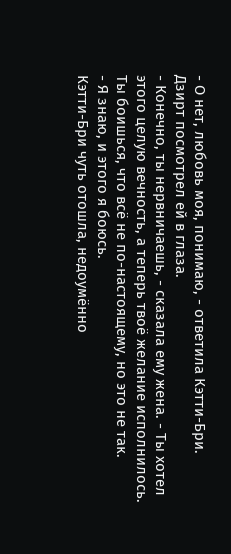- О нет, любовь моя, понимаю, - ответила Кэтти-Бри.
Дзирт посмотрел ей в глаза.
- Конечно, ты нервничаешь, - сказала ему жена. - Ты хотел этого целую вечность, а теперь твоё желание исполнилось. Ты боишься, что всё не по-настоящему, но это не так.
- Я знаю, и этого я боюсь.
Кэтти-Бри чуть отошла, недоумённо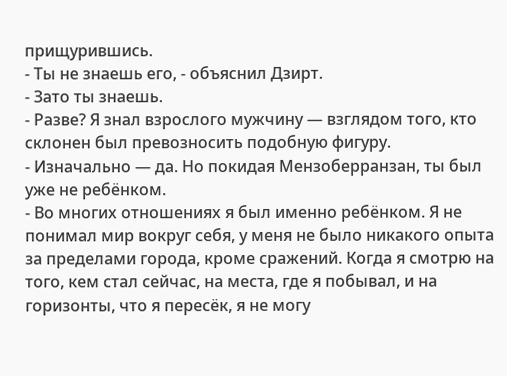прищурившись.
- Ты не знаешь его, - объяснил Дзирт.
- Зато ты знаешь.
- Разве? Я знал взрослого мужчину — взглядом того, кто склонен был превозносить подобную фигуру.
- Изначально — да. Но покидая Мензоберранзан, ты был уже не ребёнком.
- Во многих отношениях я был именно ребёнком. Я не понимал мир вокруг себя, у меня не было никакого опыта за пределами города, кроме сражений. Когда я смотрю на того, кем стал сейчас, на места, где я побывал, и на горизонты, что я пересёк, я не могу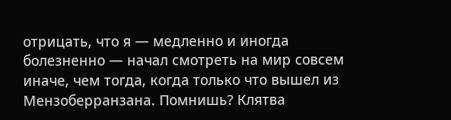отрицать, что я — медленно и иногда болезненно — начал смотреть на мир совсем иначе, чем тогда, когда только что вышел из Мензоберранзана. Помнишь? Клятва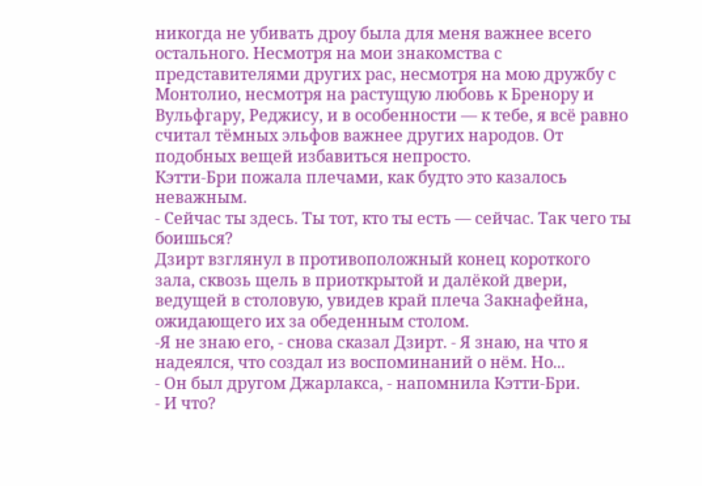никогда не убивать дроу была для меня важнее всего остального. Несмотря на мои знакомства с представителями других рас, несмотря на мою дружбу с Монтолио, несмотря на растущую любовь к Бренору и Вульфгару, Реджису, и в особенности — к тебе, я всё равно считал тёмных эльфов важнее других народов. От подобных вещей избавиться непросто.
Кэтти-Бри пожала плечами, как будто это казалось неважным.
- Сейчас ты здесь. Ты тот, кто ты есть — сейчас. Так чего ты боишься?
Дзирт взглянул в противоположный конец короткого зала, сквозь щель в приоткрытой и далёкой двери, ведущей в столовую, увидев край плеча Закнафейна, ожидающего их за обеденным столом.
-Я не знаю его, - снова сказал Дзирт. - Я знаю, на что я надеялся, что создал из воспоминаний о нём. Но...
- Он был другом Джарлакса, - напомнила Кэтти-Бри.
- И что?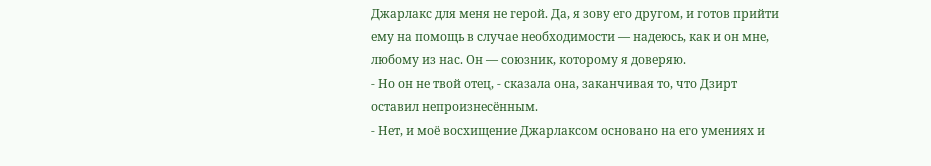Джарлакс для меня не герой. Да, я зову его другом, и готов прийти ему на помощь в случае необходимости — надеюсь, как и он мне, любому из нас. Он — союзник, которому я доверяю.
- Но он не твой отец, - сказала она, заканчивая то, что Дзирт оставил непроизнесённым.
- Нет, и моё восхищение Джарлаксом основано на его умениях и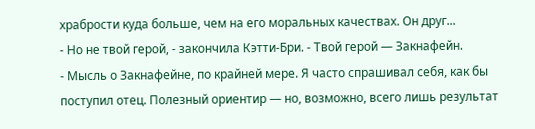храбрости куда больше, чем на его моральных качествах. Он друг...
- Но не твой герой, - закончила Кэтти-Бри. - Твой герой — Закнафейн.
- Мысль о Закнафейне, по крайней мере. Я часто спрашивал себя, как бы поступил отец. Полезный ориентир — но, возможно, всего лишь результат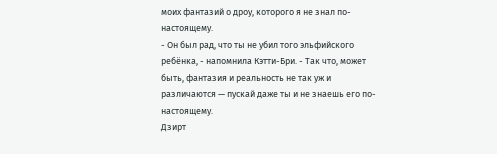моих фантазий о дроу, которого я не знал по-настоящему.
- Он был рад, что ты не убил того эльфийского ребёнка, - напомнила Кэтти-Бри. - Так что, может быть, фантазия и реальность не так уж и различаются — пускай даже ты и не знаешь его по-настоящему.
Дзирт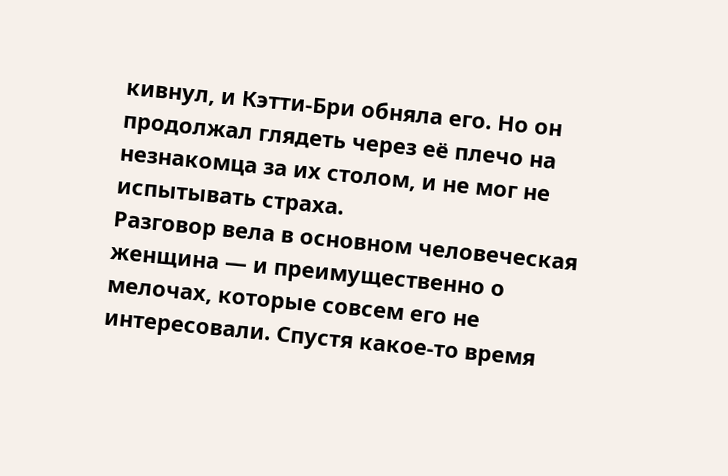кивнул, и Кэтти-Бри обняла его. Но он продолжал глядеть через её плечо на незнакомца за их столом, и не мог не испытывать страха.
Разговор вела в основном человеческая женщина — и преимущественно о мелочах, которые совсем его не интересовали. Спустя какое-то время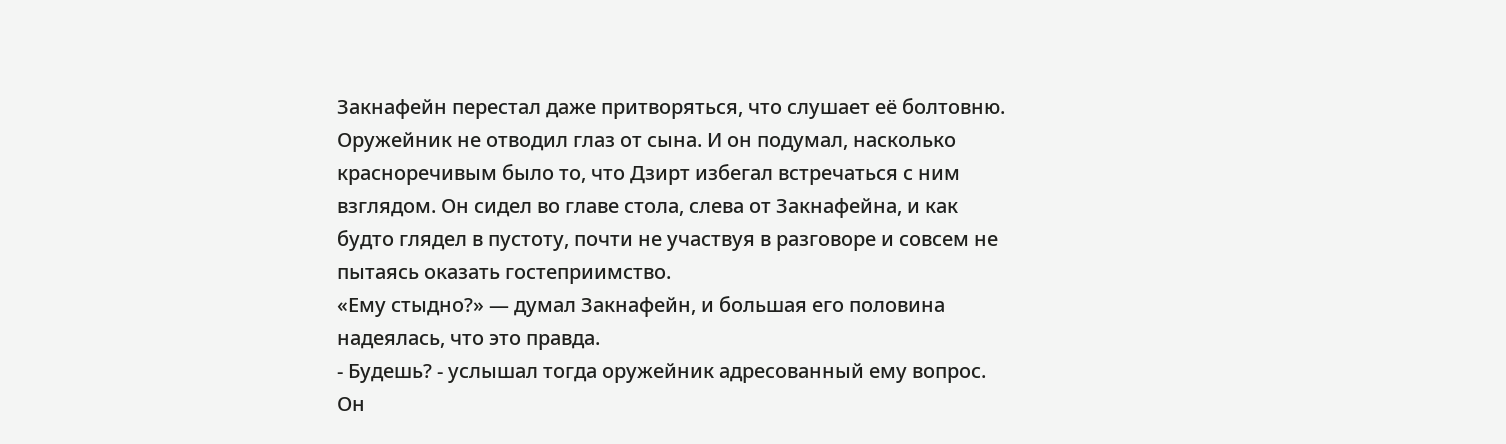Закнафейн перестал даже притворяться, что слушает её болтовню.
Оружейник не отводил глаз от сына. И он подумал, насколько красноречивым было то, что Дзирт избегал встречаться с ним взглядом. Он сидел во главе стола, слева от Закнафейна, и как будто глядел в пустоту, почти не участвуя в разговоре и совсем не пытаясь оказать гостеприимство.
«Ему стыдно?» — думал Закнафейн, и большая его половина надеялась, что это правда.
- Будешь? - услышал тогда оружейник адресованный ему вопрос. Он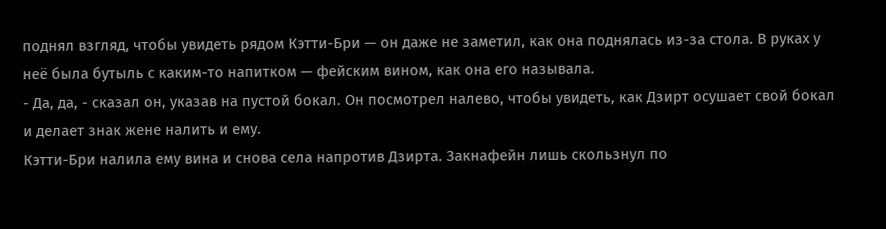поднял взгляд, чтобы увидеть рядом Кэтти-Бри — он даже не заметил, как она поднялась из-за стола. В руках у неё была бутыль с каким-то напитком — фейским вином, как она его называла.
- Да, да, - сказал он, указав на пустой бокал. Он посмотрел налево, чтобы увидеть, как Дзирт осушает свой бокал и делает знак жене налить и ему.
Кэтти-Бри налила ему вина и снова села напротив Дзирта. Закнафейн лишь скользнул по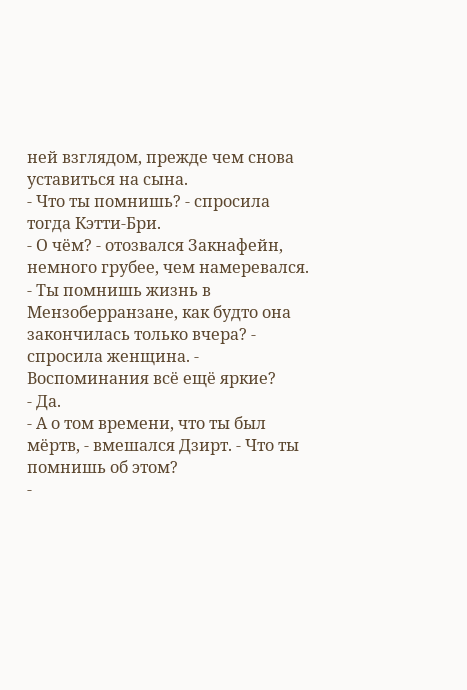ней взглядом, прежде чем снова уставиться на сына.
- Что ты помнишь? - спросила тогда Кэтти-Бри.
- О чём? - отозвался Закнафейн, немного грубее, чем намеревался.
- Ты помнишь жизнь в Мензоберранзане, как будто она закончилась только вчера? - спросила женщина. - Воспоминания всё ещё яркие?
- Да.
- А о том времени, что ты был мёртв, - вмешался Дзирт. - Что ты помнишь об этом?
-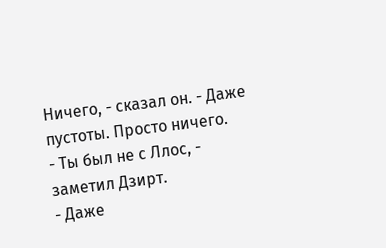Ничего, - сказал он. - Даже пустоты. Просто ничего.
- Ты был не с Ллос, - заметил Дзирт.
- Даже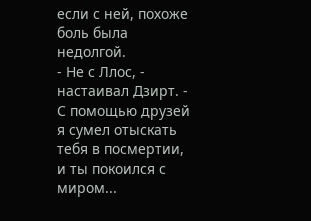если с ней, похоже боль была недолгой.
- Не с Ллос, - настаивал Дзирт. - С помощью друзей я сумел отыскать тебя в посмертии, и ты покоился с миром...